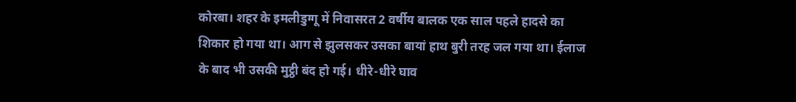कोरबा। शहर के इमलीडुग्गू में निवासरत 2 वर्षीय बालक एक साल पहले हादसे का शिकार हो गया था। आग से झुलसकर उसका बायां हाथ बुरी तरह जल गया था। ईलाज के बाद भी उसकी मुट्ठी बंद हो गई। धीरे-धीरे घाव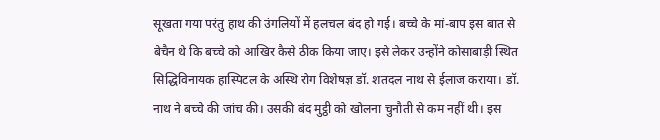सूखता गया परंतु हाथ की उंगलियों में हलचल बंद हो गई। बच्चे के मां-बाप इस बात से बेचैन थे कि बच्चे को आखिर कैसे ठीक किया जाए। इसे लेकर उन्होंने कोसाबाड़ी स्थित सिद्धिविनायक हास्पिटल के अस्थि रोग विशेषज्ञ डॉ. शतदल नाथ से ईलाज कराया। डॉ. नाथ ने बच्चे की जांच की। उसकी बंद मुट्ठी को खोलना चुनौती से कम नहीं थी। इस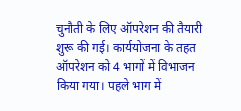चुनौती के लिए ऑपरेशन की तैयारी शुरू की गई। कार्ययोजना के तहत ऑपरेशन को 4 भागों में विभाजन किया गया। पहले भाग में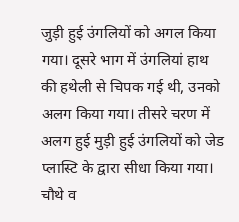जुड़ी हुई उंगलियों को अगल किया गया। दूसरे भाग में उंगलियां हाथ की हथेली से चिपक गई थी, उनको अलग किया गया। तीसरे चरण में अलग हुई मुड़ी हुई उंगलियों को जेड प्लास्टि के द्वारा सीधा किया गया। चौथे व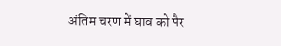अंतिम चरण में घाव को पैर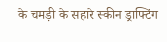के चमड़ी के सहारे स्कीन ड्राफ्टिंग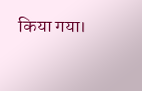किया गया।